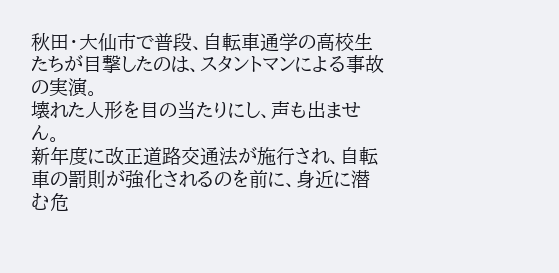秋田・大仙市で普段、自転車通学の高校生たちが目撃したのは、スタントマンによる事故の実演。
壊れた人形を目の当たりにし、声も出ません。
新年度に改正道路交通法が施行され、自転車の罰則が強化されるのを前に、身近に潜む危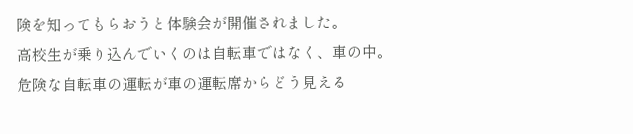険を知ってもらおうと体験会が開催されました。
高校生が乗り込んでいくのは自転車ではなく、車の中。
危険な自転車の運転が車の運転席からどう見える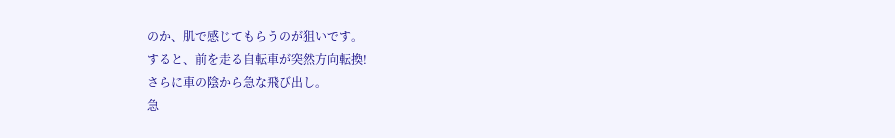のか、肌で感じてもらうのが狙いです。
すると、前を走る自転車が突然方向転換!
さらに車の陰から急な飛び出し。
急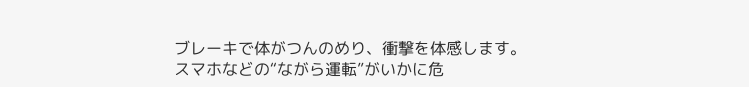ブレーキで体がつんのめり、衝撃を体感します。
スマホなどの“ながら運転”がいかに危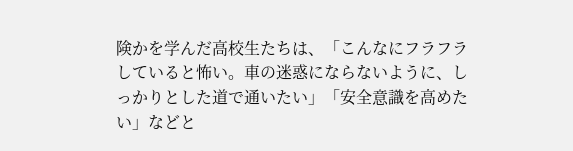険かを学んだ高校生たちは、「こんなにフラフラしていると怖い。車の迷惑にならないように、しっかりとした道で通いたい」「安全意識を高めたい」などと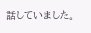話していました。